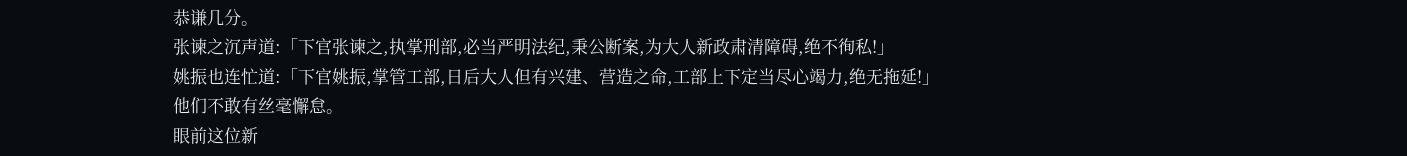恭谦几分。
张谏之沉声道:「下官张谏之,执掌刑部,必当严明法纪,秉公断案,为大人新政肃清障碍,绝不徇私!」
姚振也连忙道:「下官姚振,掌管工部,日后大人但有兴建、营造之命,工部上下定当尽心竭力,绝无拖延!」
他们不敢有丝毫懈怠。
眼前这位新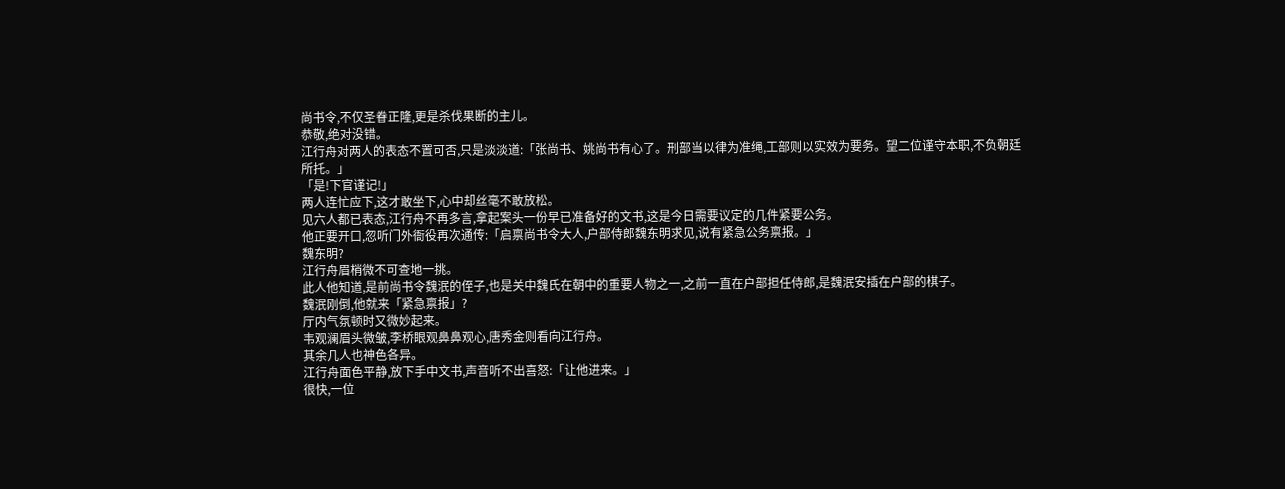尚书令,不仅圣眷正隆,更是杀伐果断的主儿。
恭敬,绝对没错。
江行舟对两人的表态不置可否,只是淡淡道:「张尚书、姚尚书有心了。刑部当以律为准绳,工部则以实效为要务。望二位谨守本职,不负朝廷所托。」
「是!下官谨记!」
两人连忙应下,这才敢坐下,心中却丝毫不敢放松。
见六人都已表态,江行舟不再多言,拿起案头一份早已准备好的文书,这是今日需要议定的几件紧要公务。
他正要开口,忽听门外衙役再次通传:「启禀尚书令大人,户部侍郎魏东明求见,说有紧急公务禀报。」
魏东明?
江行舟眉梢微不可查地一挑。
此人他知道,是前尚书令魏泯的侄子,也是关中魏氏在朝中的重要人物之一,之前一直在户部担任侍郎,是魏泯安插在户部的棋子。
魏泯刚倒,他就来「紧急禀报」?
厅内气氛顿时又微妙起来。
韦观澜眉头微皱,李桥眼观鼻鼻观心,唐秀金则看向江行舟。
其余几人也神色各异。
江行舟面色平静,放下手中文书,声音听不出喜怒:「让他进来。」
很快,一位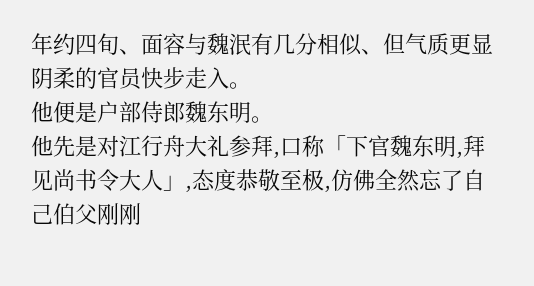年约四旬、面容与魏泯有几分相似、但气质更显阴柔的官员快步走入。
他便是户部侍郎魏东明。
他先是对江行舟大礼参拜,口称「下官魏东明,拜见尚书令大人」,态度恭敬至极,仿佛全然忘了自己伯父刚刚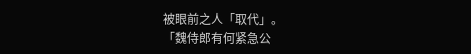被眼前之人「取代」。
「魏侍郎有何紧急公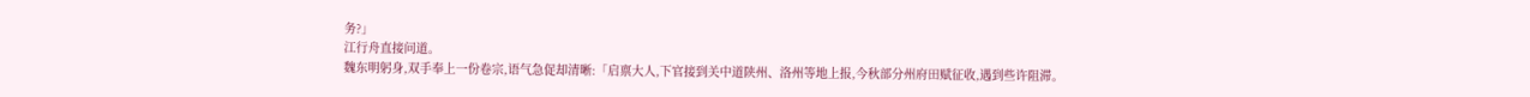务?」
江行舟直接问道。
魏东明躬身,双手奉上一份卷宗,语气急促却清晰:「启禀大人,下官接到关中道陕州、洛州等地上报,今秋部分州府田赋征收,遇到些许阻滞。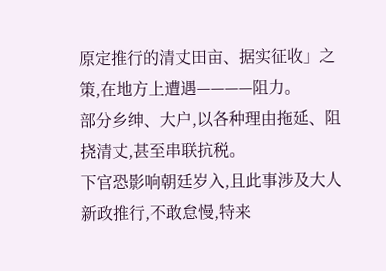原定推行的清丈田亩、据实征收」之策,在地方上遭遇————阻力。
部分乡绅、大户,以各种理由拖延、阻挠清丈,甚至串联抗税。
下官恐影响朝廷岁入,且此事涉及大人新政推行,不敢怠慢,特来